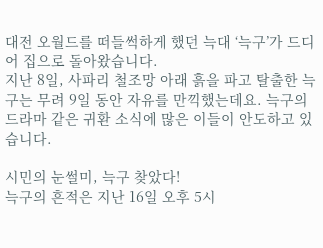대전 오월드를 떠들썩하게 했던 늑대 ‘늑구’가 드디어 집으로 돌아왔습니다.
지난 8일, 사파리 철조망 아래 흙을 파고 탈출한 늑구는 무려 9일 동안 자유를 만끽했는데요. 늑구의 드라마 같은 귀환 소식에 많은 이들이 안도하고 있습니다.

시민의 눈썰미, 늑구 찾았다!
늑구의 흔적은 지난 16일 오후 5시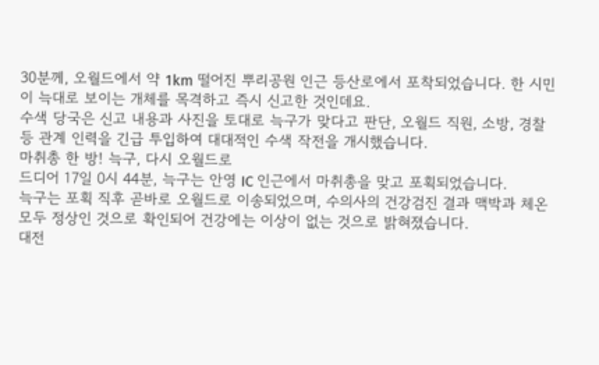30분께, 오월드에서 약 1km 떨어진 뿌리공원 인근 등산로에서 포착되었습니다. 한 시민이 늑대로 보이는 개체를 목격하고 즉시 신고한 것인데요.
수색 당국은 신고 내용과 사진을 토대로 늑구가 맞다고 판단, 오월드 직원, 소방, 경찰 등 관계 인력을 긴급 투입하여 대대적인 수색 작전을 개시했습니다.
마취총 한 방! 늑구, 다시 오월드로
드디어 17일 0시 44분, 늑구는 안영 IC 인근에서 마취총을 맞고 포획되었습니다.
늑구는 포획 직후 곧바로 오월드로 이송되었으며, 수의사의 건강검진 결과 맥박과 체온 모두 정상인 것으로 확인되어 건강에는 이상이 없는 것으로 밝혀졌습니다.
대전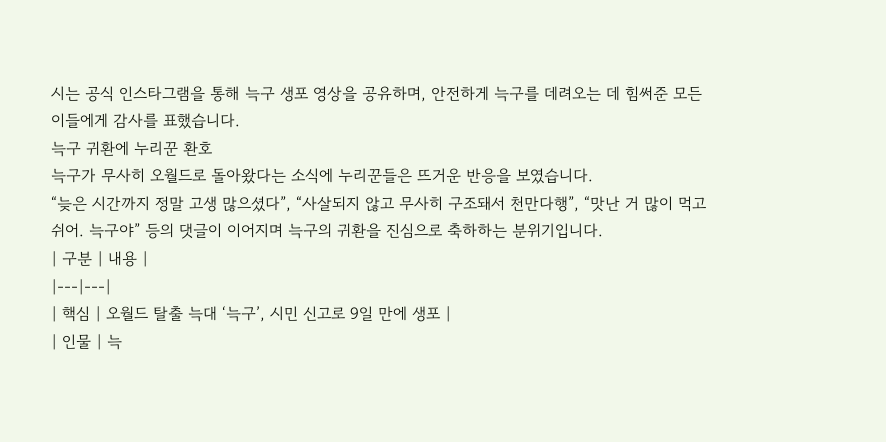시는 공식 인스타그램을 통해 늑구 생포 영상을 공유하며, 안전하게 늑구를 데려오는 데 힘써준 모든 이들에게 감사를 표했습니다.
늑구 귀환에 누리꾼 환호
늑구가 무사히 오월드로 돌아왔다는 소식에 누리꾼들은 뜨거운 반응을 보였습니다.
“늦은 시간까지 정말 고생 많으셨다”, “사살되지 않고 무사히 구조돼서 천만다행”, “맛난 거 많이 먹고 쉬어. 늑구야” 등의 댓글이 이어지며 늑구의 귀환을 진심으로 축하하는 분위기입니다.
| 구분 | 내용 |
|---|---|
| 핵심 | 오월드 탈출 늑대 ‘늑구’, 시민 신고로 9일 만에 생포 |
| 인물 | 늑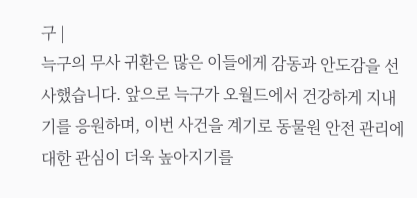구 |
늑구의 무사 귀환은 많은 이들에게 감동과 안도감을 선사했습니다. 앞으로 늑구가 오월드에서 건강하게 지내기를 응원하며, 이번 사건을 계기로 동물원 안전 관리에 대한 관심이 더욱 높아지기를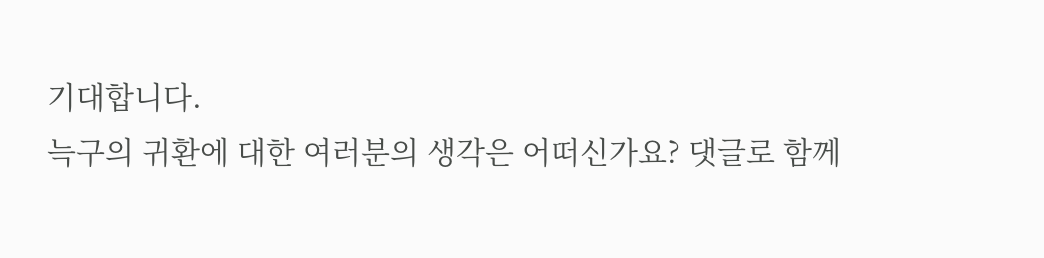기대합니다.
늑구의 귀환에 대한 여러분의 생각은 어떠신가요? 댓글로 함께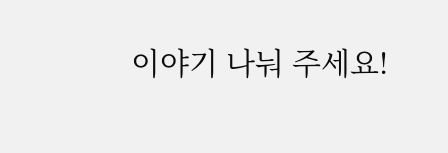이야기 나눠 주세요!